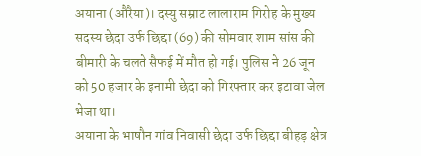अयाना (औरैया)। दस्यु सम्राट लालाराम गिरोह के मुख्य सदस्य छेदा उर्फ छिद्दा (69) की सोमवार शाम सांस की बीमारी के चलते सैफई में मौत हो गई। पुलिस ने 26 जून को 50 हजार के इनामी छेदा को गिरफ्तार कर इटावा जेल भेजा था।
अयाना के भाषौन गांव निवासी छेदा उर्फ छिद्दा बीहड़ क्षेत्र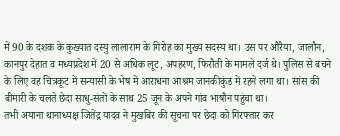में 90 के दशक के कुख्यात दस्यु लालाराम के गिरोह का मुख्य सदस्य था। उस पर औरैया, जालौन, कानपुर देहात व मध्यप्रदेश में 20 से अधिक लूट, अपहरण, फिरौती के मामले दर्ज थे। पुलिस से बचने के लिए वह चित्रकूट में सन्यासी के भेष में आराधना आश्रम जानकीकुंड में रहने लगा था। सांस की बीमारी के चलते छेदा साधु-संतों के साथ 25 जून के अपने गांव भाषौन पहुंचा था।
तभी अयाना थानाध्यक्ष जितेंद्र यादव ने मुखबिर की सूचना पर छेदा को गिरफ्तार कर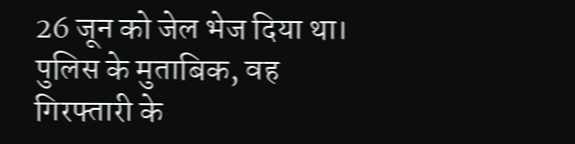26 जून को जेल भेज दिया था। पुलिस के मुताबिक, वह गिरफ्तारी के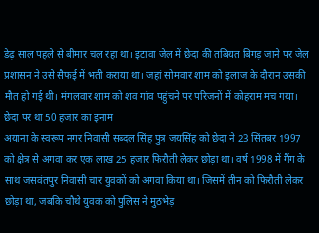डेढ़ साल पहले से बीमार चल रहा था। इटावा जेल में छेदा की तबियत बिगड़ जाने पर जेल प्रशासन ने उसे सैफई में भती कराया था। जहां सोमवार शाम को इलाज के दौरान उसकी मौत हो गई थी। मंगलवार शाम को शव गांव पहुंचने पर परिजनों में कोहराम मच गया।
छेदा पर था 50 हजार का इनाम
अयाना के स्वरूप नगर निवासी सब्दल सिंह पुत्र जयसिंह को छेदा ने 23 सिंतबर 1997 को क्षेत्र से अगवा कर एक लाख 25 हजार फिरौती लेकर छोड़ा था। वर्ष 1998 में गैंग के साथ जसवंतपुर निवासी चार युवकों को अगवा किया था। जिसमें तीन को फिरौती लेकर छोड़ा था, जबकि चौथे युवक को पुलिस ने मुठभेड़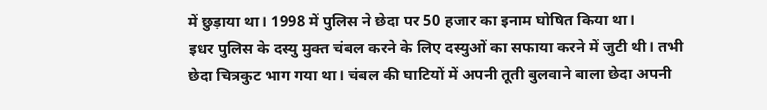में छुड़ाया था। 1998 में पुलिस ने छेदा पर 50 हजार का इनाम घोषित किया था।
इधर पुलिस के दस्यु मुक्त चंबल करने के लिए दस्युओं का सफाया करने में जुटी थी। तभी छेदा चित्रकुट भाग गया था। चंबल की घाटियों में अपनी तूती बुलवाने बाला छेदा अपनी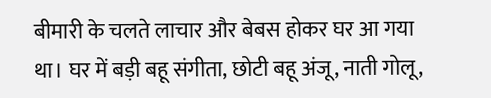बीमारी के चलते लाचार और बेबस होकर घर आ गया था। घर में बड़ी बहू संगीता, छोटी बहू अंजू, नाती गोलू,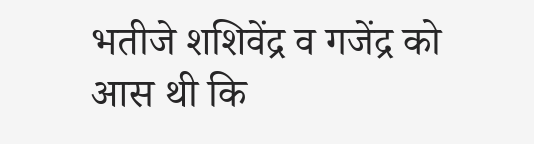भतीजे शशिवेंद्र व गजेंद्र को आस थी कि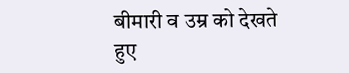बीमारी व उम्र को देखते हुए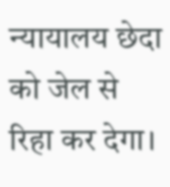न्यायालय छेदा को जेल से रिहा कर देगा।